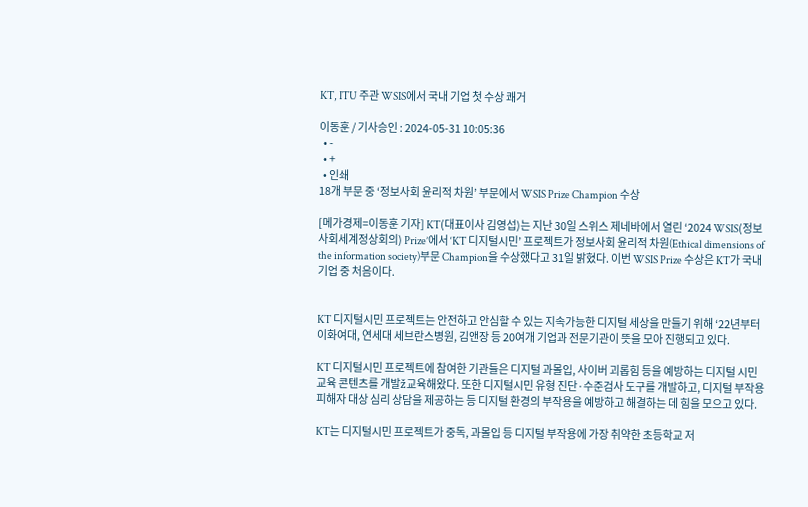KT, ITU 주관 WSIS에서 국내 기업 첫 수상 쾌거

이동훈 / 기사승인 : 2024-05-31 10:05:36
  • -
  • +
  • 인쇄
18개 부문 중 ‘정보사회 윤리적 차원’ 부문에서 WSIS Prize Champion 수상

[메가경제=이동훈 기자] KT(대표이사 김영섭)는 지난 30일 스위스 제네바에서 열린 ‘2024 WSIS(정보사회세계정상회의) Prize’에서 ‘KT 디지털시민’ 프로젝트가 정보사회 윤리적 차원(Ethical dimensions of the information society)부문 Champion을 수상했다고 31일 밝혔다. 이번 WSIS Prize 수상은 KT가 국내 기업 중 처음이다.


KT 디지털시민 프로젝트는 안전하고 안심할 수 있는 지속가능한 디지털 세상을 만들기 위해 ‘22년부터 이화여대, 연세대 세브란스병원, 김앤장 등 20여개 기업과 전문기관이 뜻을 모아 진행되고 있다.

KT 디지털시민 프로젝트에 참여한 기관들은 디지털 과몰입, 사이버 괴롭힘 등을 예방하는 디지털 시민 교육 콘텐츠를 개발ž교육해왔다. 또한 디지털시민 유형 진단·수준검사 도구를 개발하고, 디지털 부작용 피해자 대상 심리 상담을 제공하는 등 디지털 환경의 부작용을 예방하고 해결하는 데 힘을 모으고 있다.

KT는 디지털시민 프로젝트가 중독, 과몰입 등 디지털 부작용에 가장 취약한 초등학교 저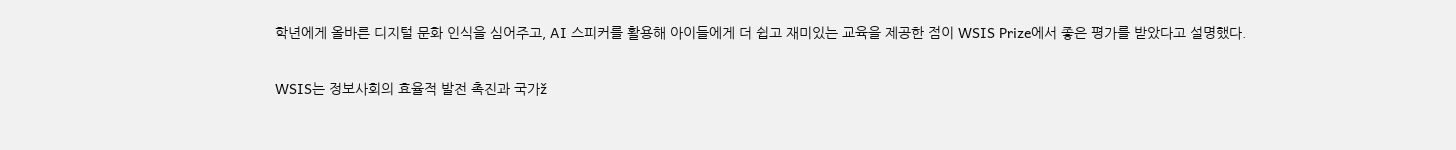학년에게 올바른 디지털 문화 인식을 심어주고, AI 스피커를 활용해 아이들에게 더 쉽고 재미있는 교육을 제공한 점이 WSIS Prize에서 좋은 평가를 받았다고 설명했다.

WSIS는 정보사회의 효율적 발전 촉진과 국가ž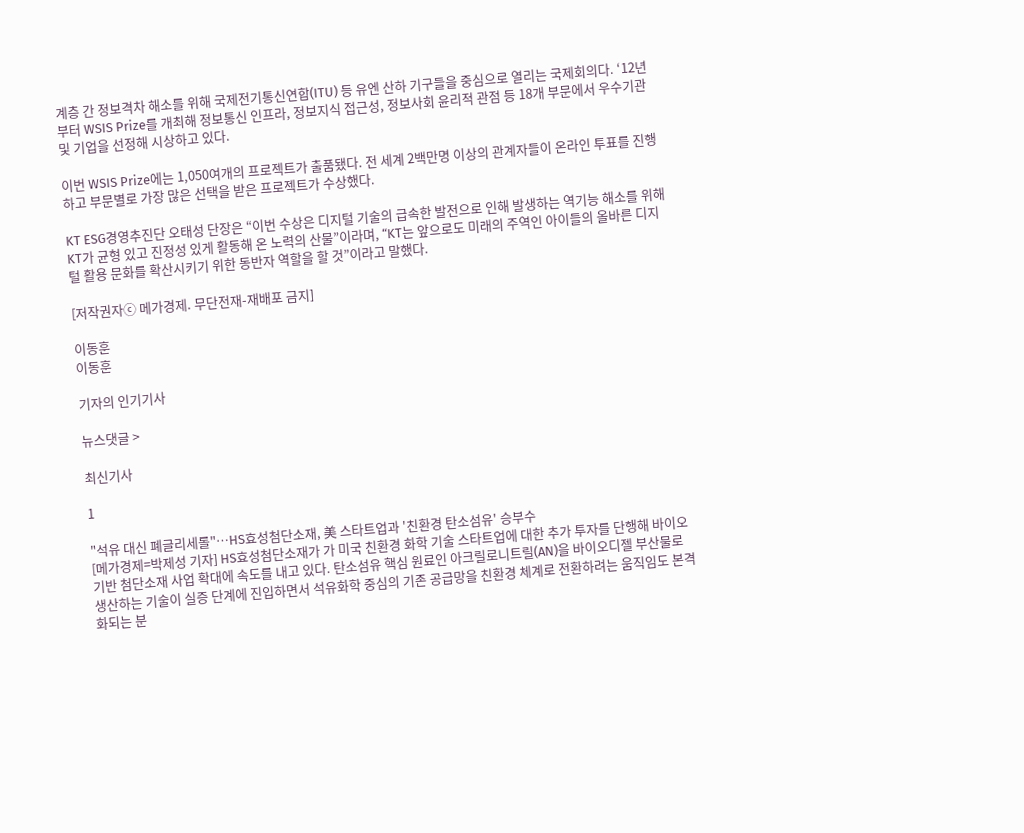계층 간 정보격차 해소를 위해 국제전기통신연합(ITU) 등 유엔 산하 기구들을 중심으로 열리는 국제회의다. ‘12년부터 WSIS Prize를 개최해 정보통신 인프라, 정보지식 접근성, 정보사회 윤리적 관점 등 18개 부문에서 우수기관 및 기업을 선정해 시상하고 있다.

이번 WSIS Prize에는 1,050여개의 프로젝트가 출품됐다. 전 세계 2백만명 이상의 관계자들이 온라인 투표를 진행하고 부문별로 가장 많은 선택을 받은 프로젝트가 수상했다.

KT ESG경영추진단 오태성 단장은 “이번 수상은 디지털 기술의 급속한 발전으로 인해 발생하는 역기능 해소를 위해 KT가 균형 있고 진정성 있게 활동해 온 노력의 산물”이라며, “KT는 앞으로도 미래의 주역인 아이들의 올바른 디지털 활용 문화를 확산시키기 위한 동반자 역할을 할 것”이라고 말했다.

[저작권자ⓒ 메가경제. 무단전재-재배포 금지]

이동훈
이동훈

기자의 인기기사

뉴스댓글 >

최신기사

1

"석유 대신 폐글리세롤"…HS효성첨단소재, 美 스타트업과 '친환경 탄소섬유' 승부수
[메가경제=박제성 기자] HS효성첨단소재가 가 미국 친환경 화학 기술 스타트업에 대한 추가 투자를 단행해 바이오 기반 첨단소재 사업 확대에 속도를 내고 있다. 탄소섬유 핵심 원료인 아크릴로니트릴(AN)을 바이오디젤 부산물로 생산하는 기술이 실증 단계에 진입하면서 석유화학 중심의 기존 공급망을 친환경 체계로 전환하려는 움직임도 본격화되는 분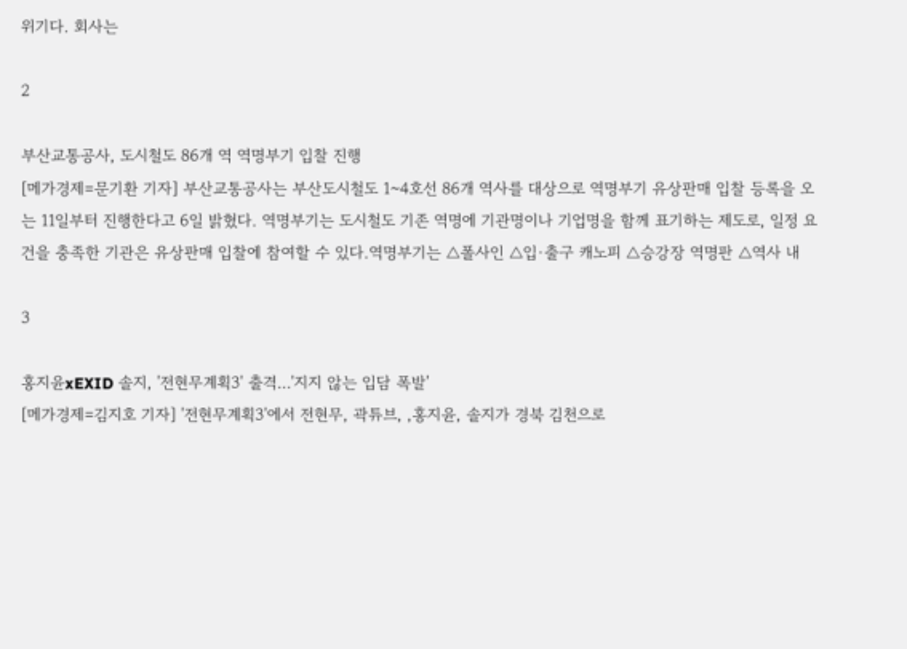위기다. 회사는

2

부산교통공사, 도시철도 86개 역 역명부기 입찰 진행
[메가경제=문기환 기자] 부산교통공사는 부산도시철도 1~4호선 86개 역사를 대상으로 역명부기 유상판매 입찰 등록을 오는 11일부터 진행한다고 6일 밝혔다. 역명부기는 도시철도 기존 역명에 기관명이나 기업명을 함께 표기하는 제도로, 일정 요건을 충족한 기관은 유상판매 입찰에 참여할 수 있다.역명부기는 △폴사인 △입·출구 캐노피 △승강장 역명판 △역사 내

3

홍지윤xEXID 솔지, '전현무계획3' 출격…'지지 않는 입담 폭발'
[메가경제=김지호 기자] '전현무계획3'에서 전현무, 곽튜브, ,홍지윤, 솔지가 경북 김천으로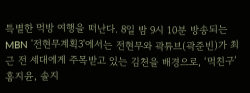특별한 먹방 여행을 떠난다. 8일 밤 9시 10분 방송되는 MBN '전현무계획3'에서는 전현무와 곽튜브(곽준빈)가 최근 전 세대에게 주목받고 있는 김천을 배경으로, ‘먹친구’ 홍지윤, 솔지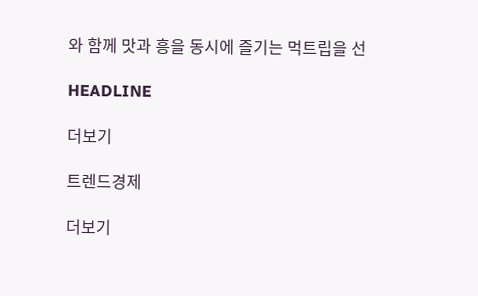와 함께 맛과 흥을 동시에 즐기는 먹트립을 선

HEADLINE

더보기

트렌드경제

더보기